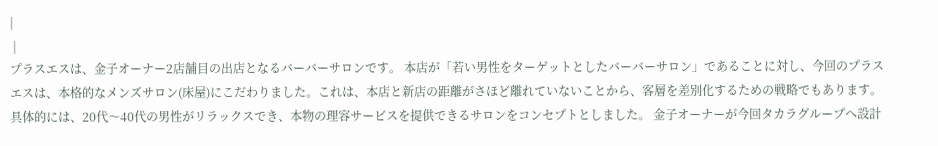|
 |
プラスエスは、金子オーナー2店舗目の出店となるバーバーサロンです。 本店が「若い男性をターゲットとしたバーバーサロン」であることに対し、今回のプラスエスは、本格的なメンズサロン(床屋)にこだわりました。これは、本店と新店の距離がさほど離れていないことから、客層を差別化するための戦略でもあります。
具体的には、20代〜40代の男性がリラックスでき、本物の理容サービスを提供できるサロンをコンセプトとしました。 金子オーナーが今回タカラグループへ設計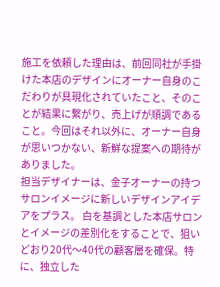施工を依頼した理由は、前回同社が手掛けた本店のデザインにオーナー自身のこだわりが具現化されていたこと、そのことが結果に繋がり、売上げが順調であること。今回はそれ以外に、オーナー自身が思いつかない、新鮮な提案への期待がありました。
担当デザイナーは、金子オーナーの持つサロンイメージに新しいデザインアイデアをプラス。 白を基調とした本店サロンとイメージの差別化をすることで、狙いどおり20代〜40代の顧客層を確保。特に、独立した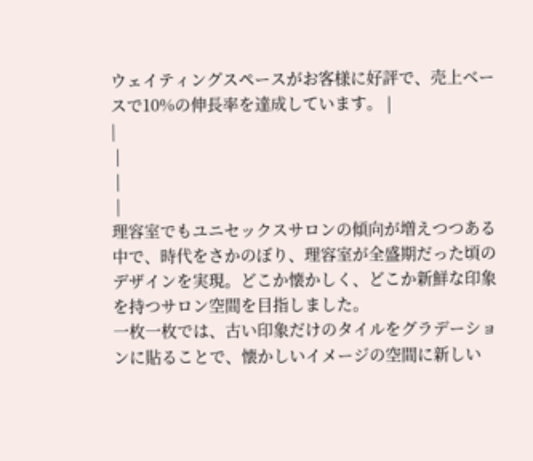ウェイティングスペースがお客様に好評で、売上ベースで10%の伸長率を達成しています。 |
|
 |
 |
 |
理容室でもユニセックスサロンの傾向が増えつつある中で、時代をさかのぼり、理容室が全盛期だった頃のデザインを実現。どこか懐かしく、どこか新鮮な印象を持つサロン空間を目指しました。
一枚一枚では、古い印象だけのタイルをグラデーションに貼ることで、懐かしいイメージの空間に新しい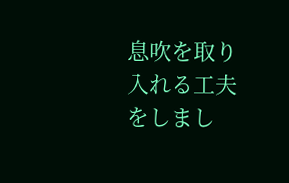息吹を取り入れる工夫をしまし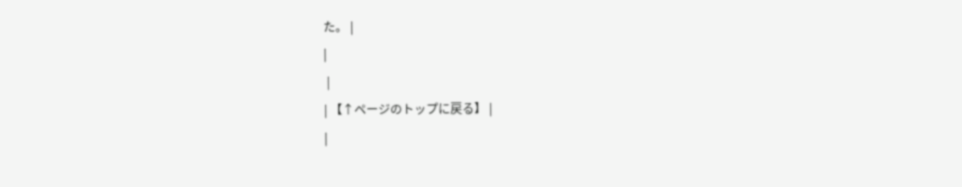た。 |
|
 |
| 【↑ページのトップに戻る】 |
|